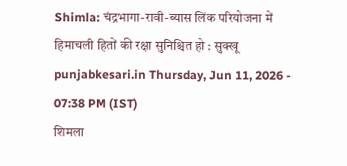Shimla: चंद्रभागा-रावी-ब्यास लिंक परियोजना में हिमाचली हितों की रक्षा सुनिश्चित हो : सुक्खू
punjabkesari.in Thursday, Jun 11, 2026 - 07:38 PM (IST)
शिमला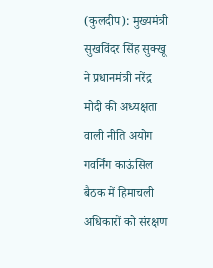(कुलदीप): मुख्यमंत्री सुखविंदर सिंह सुक्खू ने प्रधानमंत्री नरेंद्र मोदी की अध्यक्षता वाली नीति अयोग गवर्निंग काऊंसिल बैठक में हिमाचली अधिकारों को संरक्षण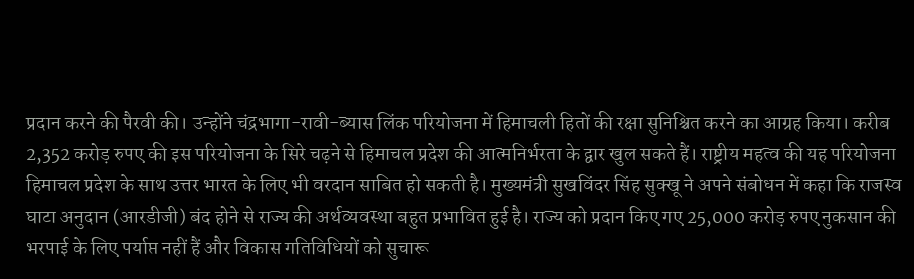प्रदान करने की पैरवी की। उन्होंने चंद्रभागा-रावी-ब्यास लिंक परियोजना में हिमाचली हितों की रक्षा सुनिश्चित करने का आग्रह किया। करीब 2,352 करोड़ रुपए की इस परियोजना के सिरे चढ़ने से हिमाचल प्रदेश की आत्मनिर्भरता के द्वार खुल सकते हैं। राष्ट्रीय महत्व की यह परियोजना हिमाचल प्रदेश के साथ उत्तर भारत के लिए भी वरदान साबित हो सकती है। मुख्यमंत्री सुखविंदर सिंह सुक्खू ने अपने संबोधन में कहा कि राजस्व घाटा अनुदान (आरडीजी) बंद होने से राज्य की अर्थव्यवस्था बहुत प्रभावित हुई है। राज्य को प्रदान किए गए 25,000 करोड़ रुपए नुकसान की भरपाई के लिए पर्याप्त नहीं हैं और विकास गतिविधियों को सुचारू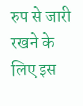रुप से जारी रखने के लिए इस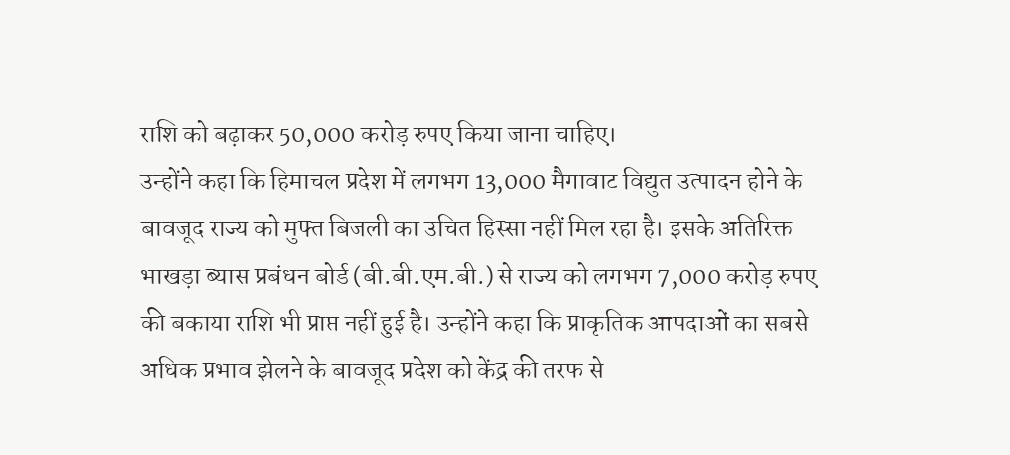राशि को बढ़ाकर 50,000 करोड़ रुपए किया जाना चाहिए।
उन्होंने कहा कि हिमाचल प्रदेश में लगभग 13,000 मैगावाट विद्युत उत्पादन होने के बावजूद राज्य को मुफ्त बिजली का उचित हिस्सा नहीं मिल रहा है। इसके अतिरिक्त भाखड़ा ब्यास प्रबंधन बोर्ड (बी.बी.एम.बी.) से राज्य को लगभग 7,000 करोड़ रुपए की बकाया राशि भी प्राप्त नहीं हुई है। उन्होंने कहा कि प्राकृतिक आपदाओं का सबसे अधिक प्रभाव झेलने के बावजूद प्रदेश को केंद्र की तरफ से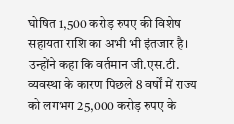घोषित 1,500 करोड़ रुपए की विशेष सहायता राशि का अभी भी इंतजार है। उन्होंने कहा कि वर्तमान जी.एस.टी. व्यवस्था के कारण पिछले 8 वर्षों में राज्य को लगभग 25,000 करोड़ रुपए के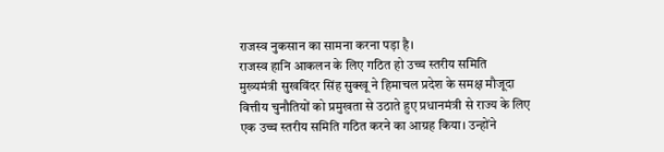राजस्व नुकसान का सामना करना पड़ा है।
राजस्व हानि आकलन के लिए गठित हो उच्च स्तरीय समिति
मुख्यमंत्री सुखविंदर सिंह सुक्खू ने हिमाचल प्रदेश के समक्ष मौजूदा वित्तीय चुनौतियों को प्रमुखता से उठाते हुए प्रधानमंत्री से राज्य के लिए एक उच्च स्तरीय समिति गठित करने का आग्रह किया। उन्होंने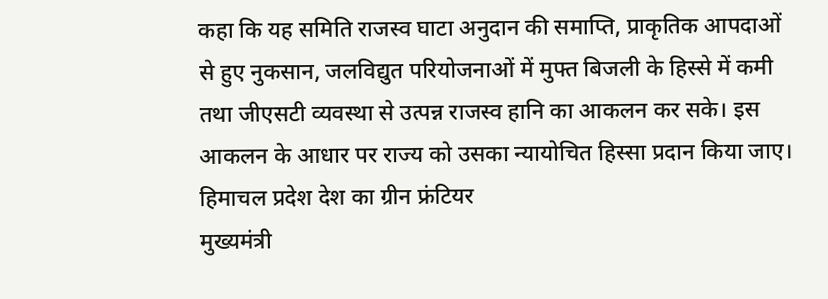कहा कि यह समिति राजस्व घाटा अनुदान की समाप्ति, प्राकृतिक आपदाओं से हुए नुकसान, जलविद्युत परियोजनाओं में मुफ्त बिजली के हिस्से में कमी तथा जीएसटी व्यवस्था से उत्पन्न राजस्व हानि का आकलन कर सके। इस आकलन के आधार पर राज्य को उसका न्यायोचित हिस्सा प्रदान किया जाए।
हिमाचल प्रदेश देश का ग्रीन फ्रंटियर
मुख्यमंत्री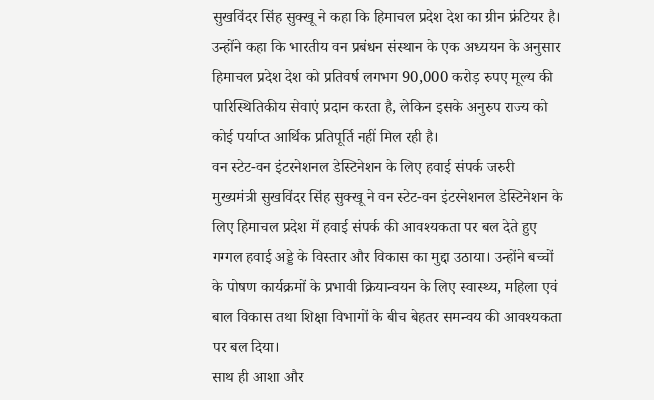सुखविंदर सिंह सुक्खू ने कहा कि हिमाचल प्रदेश देश का ग्रीन फ्रंटियर है। उन्होंने कहा कि भारतीय वन प्रबंधन संस्थान के एक अध्ययन के अनुसार हिमाचल प्रदेश देश को प्रतिवर्ष लगभग 90,000 करोड़ रुपए मूल्य की पारिस्थितिकीय सेवाएं प्रदान करता है, लेकिन इसके अनुरुप राज्य को कोई पर्याप्त आर्थिक प्रतिपूर्ति नहीं मिल रही है।
वन स्टेट-वन इंटरनेशनल डेस्टिनेशन के लिए हवाई संपर्क जरुरी
मुख्यमंत्री सुखविंदर सिंह सुक्खू ने वन स्टेट-वन इंटरनेशनल डेस्टिनेशन के लिए हिमाचल प्रदेश में हवाई संपर्क की आवश्यकता पर बल देते हुए गग्गल हवाई अड्डे के विस्तार और विकास का मुद्दा उठाया। उन्होंने बच्चों के पोषण कार्यक्रमों के प्रभावी क्रियान्वयन के लिए स्वास्थ्य, महिला एवं बाल विकास तथा शिक्षा विभागों के बीच बेहतर समन्वय की आवश्यकता पर बल दिया।
साथ ही आशा और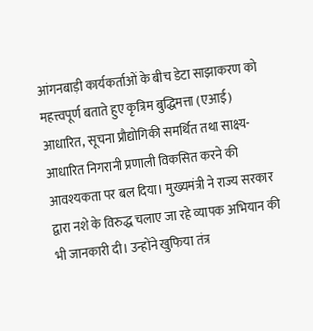आंगनबाड़ी कार्यकर्ताओं के बीच डेटा साझाकरण को महत्त्वपूर्ण बताते हुए कृत्रिम बुद्धिमत्ता (एआई) आधारित, सूचना प्रौद्योगिकी समर्थित तथा साक्ष्य-आधारित निगरानी प्रणाली विकसित करने की आवश्यकता पर बल दिया। मुख्यमंत्री ने राज्य सरकार द्वारा नशे के विरुद्ध चलाए जा रहे व्यापक अभियान की भी जानकारी दी। उन्होंने खुफिया तंत्र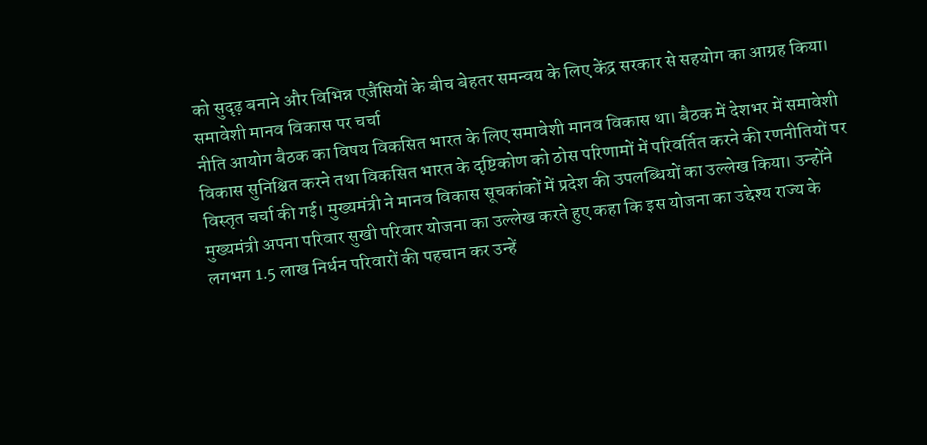को सुदृढ़ बनाने और विभिन्न एजैंसियों के बीच बेहतर समन्वय के लिए केंद्र सरकार से सहयोग का आग्रह किया।
समावेशी मानव विकास पर चर्चा
नीति आयोग बैठक का विषय विकसित भारत के लिए समावेशी मानव विकास था। बैठक में देशभर में समावेशी विकास सुनिश्चित करने तथा विकसित भारत के दृष्टिकोण को ठोस परिणामों में परिवर्तित करने की रणनीतियों पर विस्तृत चर्चा की गई। मुख्यमंत्री ने मानव विकास सूचकांकों में प्रदेश की उपलब्धियों का उल्लेख किया। उन्होंने मुख्यमंत्री अपना परिवार सुखी परिवार योजना का उल्लेख करते हुए कहा कि इस योजना का उद्देश्य राज्य के लगभग 1.5 लाख निर्धन परिवारों की पहचान कर उन्हें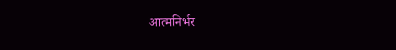आत्मनिर्भर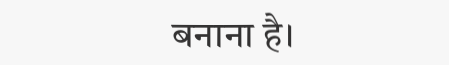बनाना है।